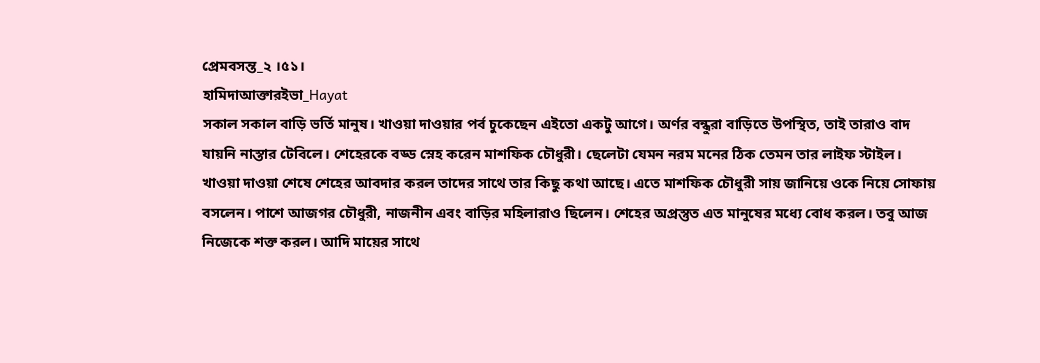প্রেমবসন্ত_২ ।৫১।
হামিদাআক্তারইভা_Hayat
সকাল সকাল বাড়ি ভর্তি মানুষ। খাওয়া দাওয়ার পর্ব চুকেছেন এইতো একটু আগে। অর্ণর বন্ধুরা বাড়িতে উপস্থিত, তাই তারাও বাদ যায়নি নাস্তার টেবিলে। শেহেরকে বড্ড স্নেহ করেন মাশফিক চৌধুরী। ছেলেটা যেমন নরম মনের ঠিক তেমন তার লাইফ স্টাইল। খাওয়া দাওয়া শেষে শেহের আবদার করল তাদের সাথে তার কিছু কথা আছে। এতে মাশফিক চৌধুরী সায় জানিয়ে ওকে নিয়ে সোফায় বসলেন। পাশে আজগর চৌধুরী, নাজনীন এবং বাড়ির মহিলারাও ছিলেন। শেহের অপ্রস্তুত এত মানুষের মধ্যে বোধ করল। তবু আজ নিজেকে শক্ত করল। আদি মায়ের সাথে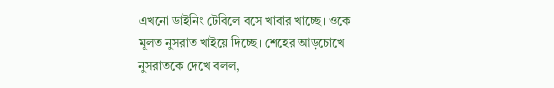এখনো ডাইনিং টেবিলে বসে খাবার খাচ্ছে। ওকে মূলত নুসরাত খাইয়ে দিচ্ছে। শেহের আড়চোখে নুসরাতকে দেখে বলল,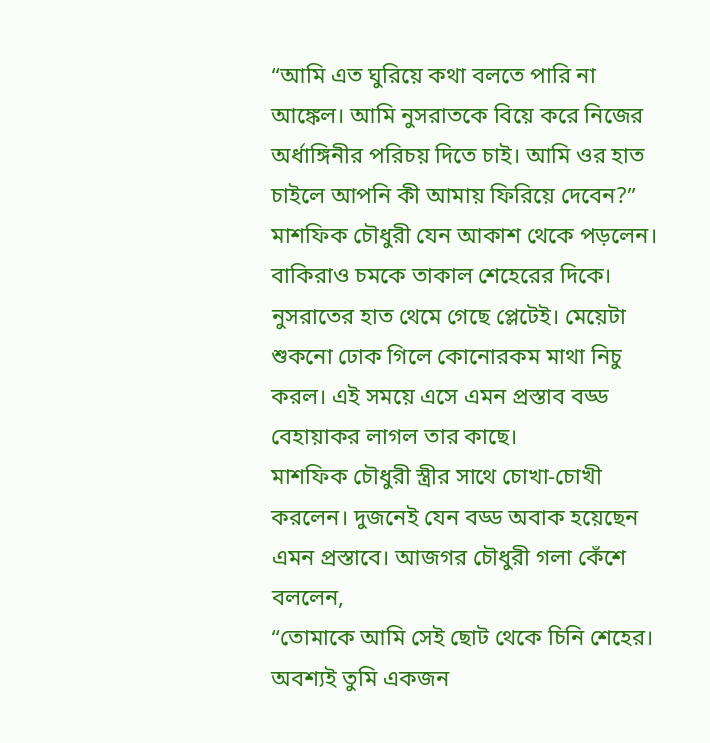“আমি এত ঘুরিয়ে কথা বলতে পারি না আঙ্কেল। আমি নুসরাতকে বিয়ে করে নিজের অর্ধাঙ্গিনীর পরিচয় দিতে চাই। আমি ওর হাত চাইলে আপনি কী আমায় ফিরিয়ে দেবেন?”
মাশফিক চৌধুরী যেন আকাশ থেকে পড়লেন। বাকিরাও চমকে তাকাল শেহেরের দিকে। নুসরাতের হাত থেমে গেছে প্লেটেই। মেয়েটা শুকনো ঢোক গিলে কোনোরকম মাথা নিচু করল। এই সময়ে এসে এমন প্রস্তাব বড্ড বেহায়াকর লাগল তার কাছে।
মাশফিক চৌধুরী স্ত্রীর সাথে চোখা-চোখী করলেন। দুজনেই যেন বড্ড অবাক হয়েছেন এমন প্রস্তাবে। আজগর চৌধুরী গলা কেঁশে বললেন,
“তোমাকে আমি সেই ছোট থেকে চিনি শেহের। অবশ্যই তুমি একজন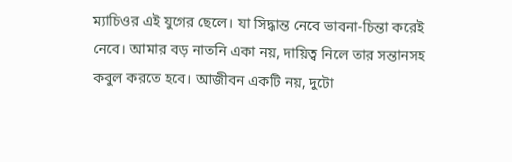ম্যাচিওর এই যুগের ছেলে। যা সিদ্ধান্ত নেবে ভাবনা-চিন্তা করেই নেবে। আমার বড় নাতনি একা নয়, দায়িত্ব নিলে তার সন্তানসহ কবুল করতে হবে। আজীবন একটি নয়, দুটো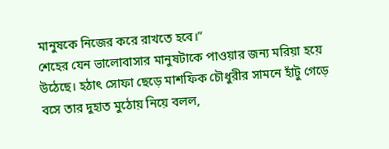মানুষকে নিজের করে রাখতে হবে।”
শেহের যেন ভালোবাসার মানুষটাকে পাওয়ার জন্য মরিয়া হয়ে উঠেছে। হঠাৎ সোফা ছেড়ে মাশফিক চৌধুরীর সামনে হাঁটু গেড়ে বসে তার দুহাত মুঠোয় নিয়ে বলল,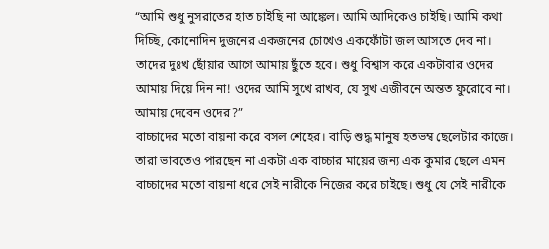“আমি শুধু নুসরাতের হাত চাইছি না আঙ্কেল। আমি আদিকেও চাইছি। আমি কথা দিচ্ছি, কোনোদিন দুজনের একজনের চোখেও একফোঁটা জল আসতে দেব না। তাদের দুঃখ ছোঁয়ার আগে আমায় ছুঁতে হবে। শুধু বিশ্বাস করে একটাবার ওদের আমায় দিয়ে দিন না! ওদের আমি সুখে রাখব, যে সুখ এজীবনে অন্তত ফুরোবে না। আমায় দেবেন ওদের?”
বাচ্চাদের মতো বায়না করে বসল শেহের। বাড়ি শুদ্ধ মানুষ হতভম্ব ছেলেটার কাজে। তারা ভাবতেও পারছেন না একটা এক বাচ্চার মায়ের জন্য এক কুমার ছেলে এমন বাচ্চাদের মতো বায়না ধরে সেই নারীকে নিজের করে চাইছে। শুধু যে সেই নারীকে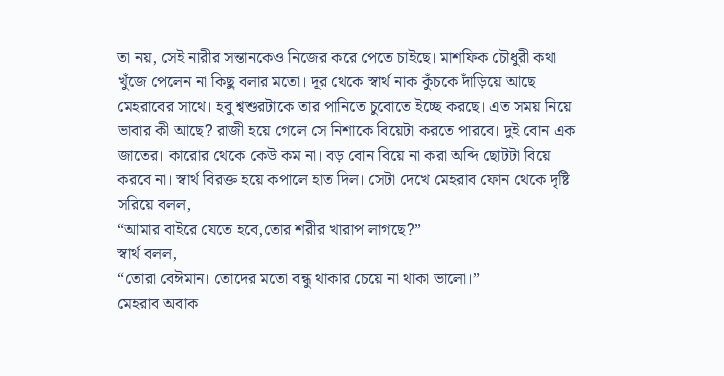তা নয়, সেই নারীর সন্তানকেও নিজের করে পেতে চাইছে। মাশফিক চৌধুরী কথা খুঁজে পেলেন না কিছু বলার মতো। দূর থেকে স্বার্থ নাক কুঁচকে দাঁড়িয়ে আছে মেহরাবের সাথে। হবু শ্বশুরটাকে তার পানিতে চুবোতে ইচ্ছে করছে। এত সময় নিয়ে ভাবার কী আছে? রাজী হয়ে গেলে সে নিশাকে বিয়েটা করতে পারবে। দুই বোন এক জাতের। কারোর থেকে কেউ কম না। বড় বোন বিয়ে না করা অব্দি ছোটটা বিয়ে করবে না। স্বার্থ বিরক্ত হয়ে কপালে হাত দিল। সেটা দেখে মেহরাব ফোন থেকে দৃষ্টি সরিয়ে বলল,
“আমার বাইরে যেতে হবে,তোর শরীর খারাপ লাগছে?”
স্বার্থ বলল,
“তোরা বেঈমান। তোদের মতো বন্ধু থাকার চেয়ে না থাকা ভালো।”
মেহরাব অবাক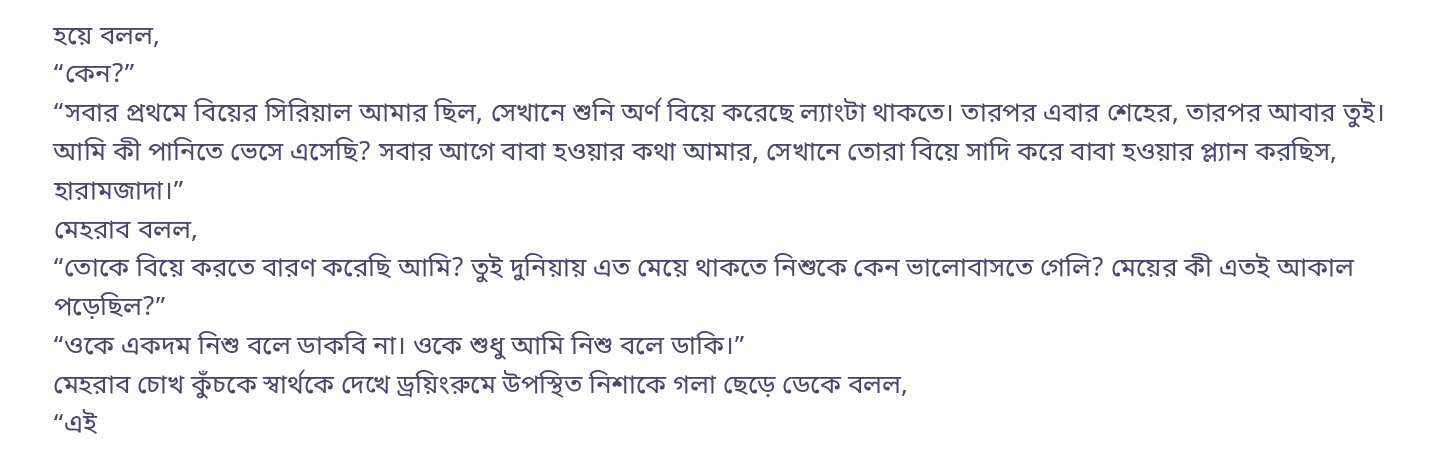হয়ে বলল,
“কেন?”
“সবার প্রথমে বিয়ের সিরিয়াল আমার ছিল, সেখানে শুনি অর্ণ বিয়ে করেছে ল্যাংটা থাকতে। তারপর এবার শেহের, তারপর আবার তুই। আমি কী পানিতে ভেসে এসেছি? সবার আগে বাবা হওয়ার কথা আমার, সেখানে তোরা বিয়ে সাদি করে বাবা হওয়ার প্ল্যান করছিস, হারামজাদা।”
মেহরাব বলল,
“তোকে বিয়ে করতে বারণ করেছি আমি? তুই দুনিয়ায় এত মেয়ে থাকতে নিশুকে কেন ভালোবাসতে গেলি? মেয়ের কী এতই আকাল পড়েছিল?”
“ওকে একদম নিশু বলে ডাকবি না। ওকে শুধু আমি নিশু বলে ডাকি।”
মেহরাব চোখ কুঁচকে স্বার্থকে দেখে ড্রয়িংরুমে উপস্থিত নিশাকে গলা ছেড়ে ডেকে বলল,
“এই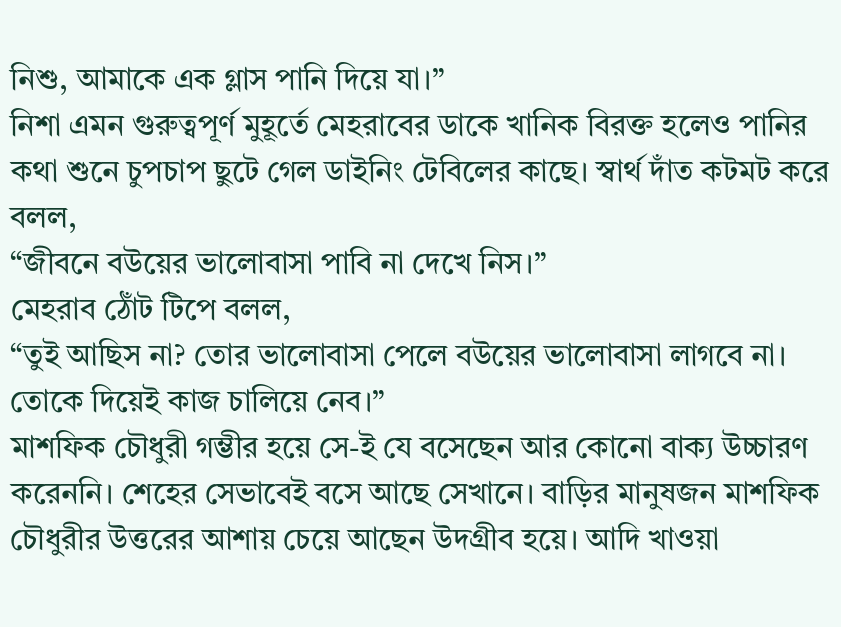নিশু, আমাকে এক গ্লাস পানি দিয়ে যা।”
নিশা এমন গুরুত্বপূর্ণ মুহূর্তে মেহরাবের ডাকে খানিক বিরক্ত হলেও পানির কথা শুনে চুপচাপ ছুটে গেল ডাইনিং টেবিলের কাছে। স্বার্থ দাঁত কটমট করে বলল,
“জীবনে বউয়ের ভালোবাসা পাবি না দেখে নিস।”
মেহরাব ঠোঁট টিপে বলল,
“তুই আছিস না? তোর ভালোবাসা পেলে বউয়ের ভালোবাসা লাগবে না। তোকে দিয়েই কাজ চালিয়ে নেব।”
মাশফিক চৌধুরী গম্ভীর হয়ে সে-ই যে বসেছেন আর কোনো বাক্য উচ্চারণ করেননি। শেহের সেভাবেই বসে আছে সেখানে। বাড়ির মানুষজন মাশফিক চৌধুরীর উত্তরের আশায় চেয়ে আছেন উদগ্রীব হয়ে। আদি খাওয়া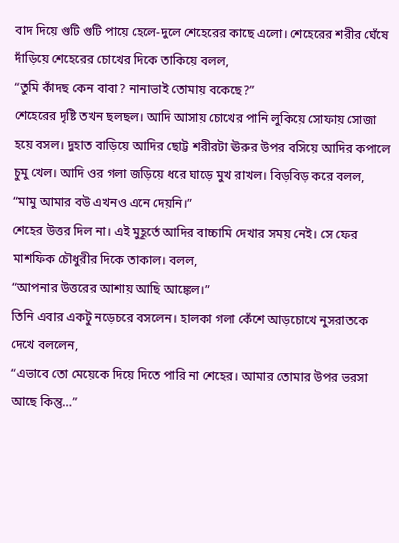বাদ দিয়ে গুটি গুটি পায়ে হেলে-দুলে শেহেরের কাছে এলো। শেহেরের শরীর ঘেঁষে দাঁড়িয়ে শেহেরের চোখের দিকে তাকিয়ে বলল,
“তুমি কাঁদছ কেন বাবা? নানাভাই তোমায় বকেছে?”
শেহেরের দৃষ্টি তখন ছলছল। আদি আসায় চোখের পানি লুকিয়ে সোফায় সোজা হয়ে বসল। দুহাত বাড়িয়ে আদির ছোট্ট শরীরটা ঊরুর উপর বসিয়ে আদির কপালে চুমু খেল। আদি ওর গলা জড়িয়ে ধরে ঘাড়ে মুখ রাখল। বিড়বিড় করে বলল,
“মামু আমার বউ এখনও এনে দেয়নি।”
শেহের উত্তর দিল না। এই মুহূর্তে আদির বাচ্চামি দেখার সময় নেই। সে ফের মাশফিক চৌধুরীর দিকে তাকাল। বলল,
“আপনার উত্তরের আশায় আছি আঙ্কেল।”
তিনি এবার একটু নড়েচরে বসলেন। হালকা গলা কেঁশে আড়চোখে নুসরাতকে দেখে বললেন,
“এভাবে তো মেয়েকে দিয়ে দিতে পারি না শেহের। আমার তোমার উপর ভরসা আছে কিন্তু…”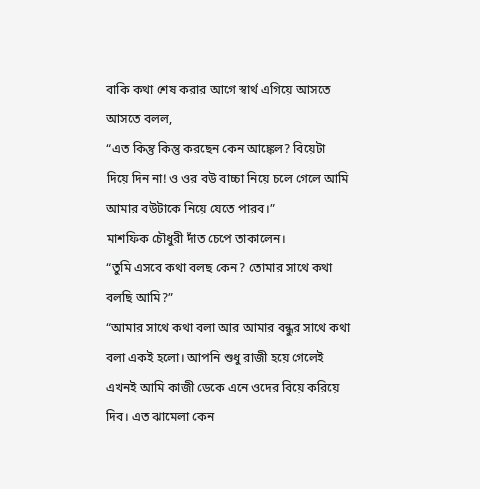বাকি কথা শেষ করার আগে স্বার্থ এগিয়ে আসতে আসতে বলল,
“এত কিন্তু কিন্তু করছেন কেন আঙ্কেল? বিয়েটা দিয়ে দিন না! ও ওর বউ বাচ্চা নিয়ে চলে গেলে আমি আমার বউটাকে নিয়ে যেতে পারব।”
মাশফিক চৌধুরী দাঁত চেপে তাকালেন।
“তুমি এসবে কথা বলছ কেন? তোমার সাথে কথা বলছি আমি?”
“আমার সাথে কথা বলা আর আমার বন্ধুর সাথে কথা বলা একই হলো। আপনি শুধু রাজী হয়ে গেলেই এখনই আমি কাজী ডেকে এনে ওদের বিয়ে করিয়ে দিব। এত ঝামেলা কেন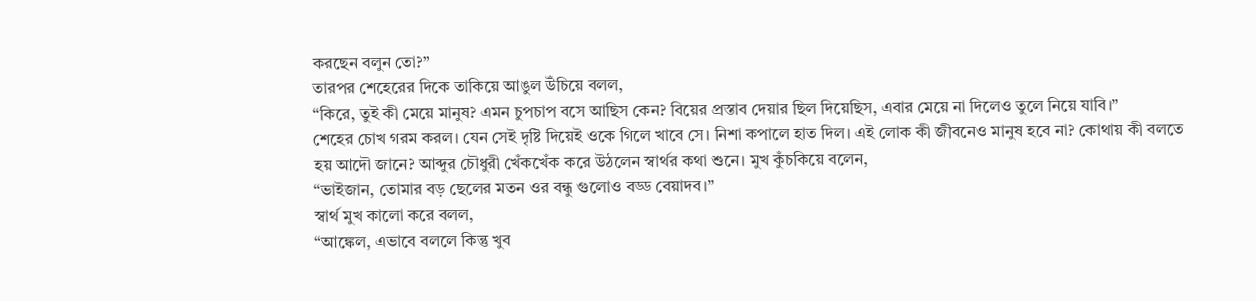করছেন বলুন তো?”
তারপর শেহেরের দিকে তাকিয়ে আঙুল উঁচিয়ে বলল,
“কিরে, তুই কী মেয়ে মানুষ? এমন চুপচাপ বসে আছিস কেন? বিয়ের প্রস্তাব দেয়ার ছিল দিয়েছিস, এবার মেয়ে না দিলেও তুলে নিয়ে যাবি।”
শেহের চোখ গরম করল। যেন সেই দৃষ্টি দিয়েই ওকে গিলে খাবে সে। নিশা কপালে হাত দিল। এই লোক কী জীবনেও মানুষ হবে না? কোথায় কী বলতে হয় আদৌ জানে? আব্দুর চৌধুরী খেঁকখেঁক করে উঠলেন স্বার্থর কথা শুনে। মুখ কুঁচকিয়ে বলেন,
“ভাইজান, তোমার বড় ছেলের মতন ওর বন্ধু গুলোও বড্ড বেয়াদব।”
স্বার্থ মুখ কালো করে বলল,
“আঙ্কেল, এভাবে বললে কিন্তু খুব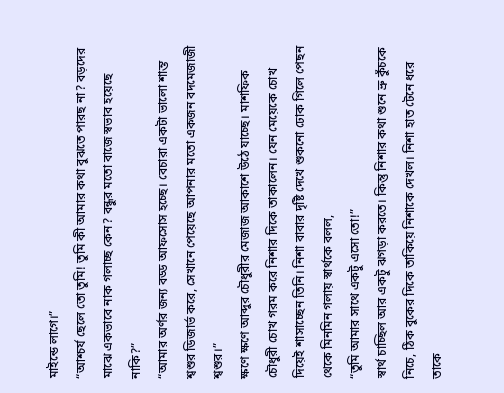মাইন্ডে লাগে।”
“আশ্চর্য ছেলে তো তুমি! তুমি কী আমার কথা বুঝতে পারছ না? বড়দের মাঝে একভাবে নাক গলাচ্ছ কেন? বন্ধুর মতো বাজে স্বভাব হয়েছে নাকি?”
“আমার অর্ণর জন্য বড্ড আফসোস হচ্ছে। বেচারা একটা ভালো শান্ত শ্বশুর ডিজার্ভ করে, সেখানে পেয়েছে আপনার মতো একজন বদমেজাজী শ্বশুর।”
ক্ষণে ক্ষণে আব্দুর চৌধুরীর মেজাজ আকাশে উঠে যাচ্ছে। মাশফিক চৌধুরী চোখ গরম করে নিশার দিকে তাকালেন। যেন মেয়েকে চোখ দিয়েই শাসাচ্ছেন তিনি। নিশা বাবার দৃষ্টি দেখে শুকনো ঢোক গিলে পেছন থেকে মিনমিন গলায় স্বার্থকে বলল,
“তুমি আমার সাথে একটু এসো তো!”
স্বার্থ চাচ্ছিল আর একটু ঝগড়া করতে। কিন্তু নিশার কথা শুনে ভ্রু কুঁচকে নিচে, ঠিক বুকের দিকে তাকিয়ে নিশাকে দেখল। নিশা হাত টেনে ধরে তাকে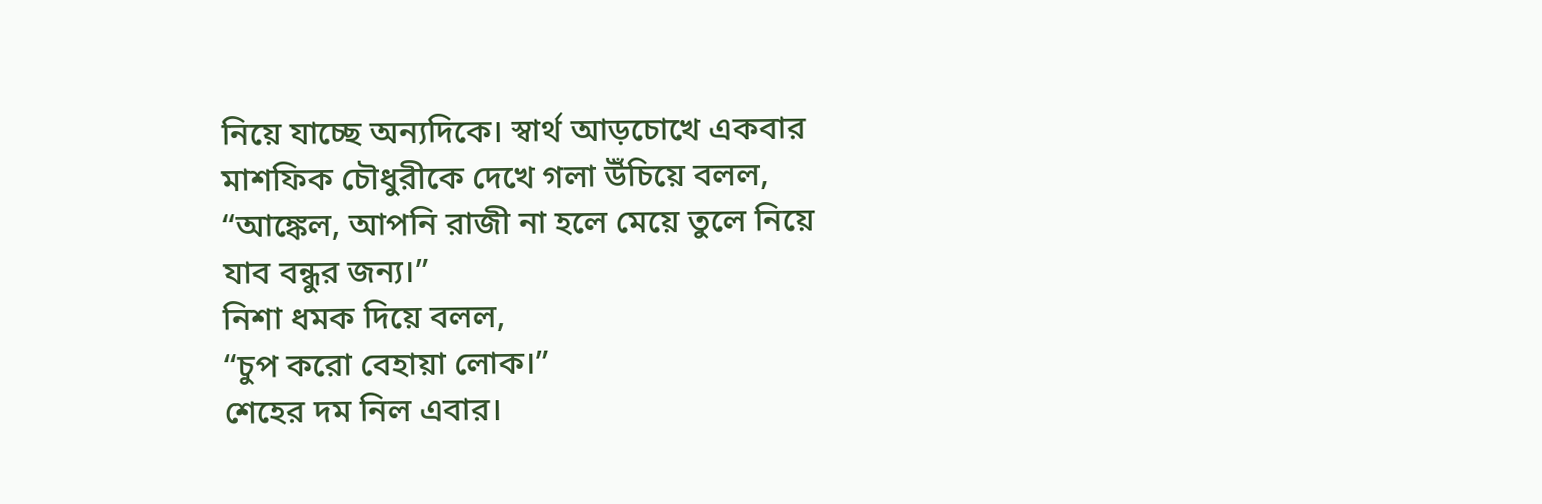নিয়ে যাচ্ছে অন্যদিকে। স্বার্থ আড়চোখে একবার মাশফিক চৌধুরীকে দেখে গলা উঁচিয়ে বলল,
“আঙ্কেল, আপনি রাজী না হলে মেয়ে তুলে নিয়ে যাব বন্ধুর জন্য।”
নিশা ধমক দিয়ে বলল,
“চুপ করো বেহায়া লোক।”
শেহের দম নিল এবার।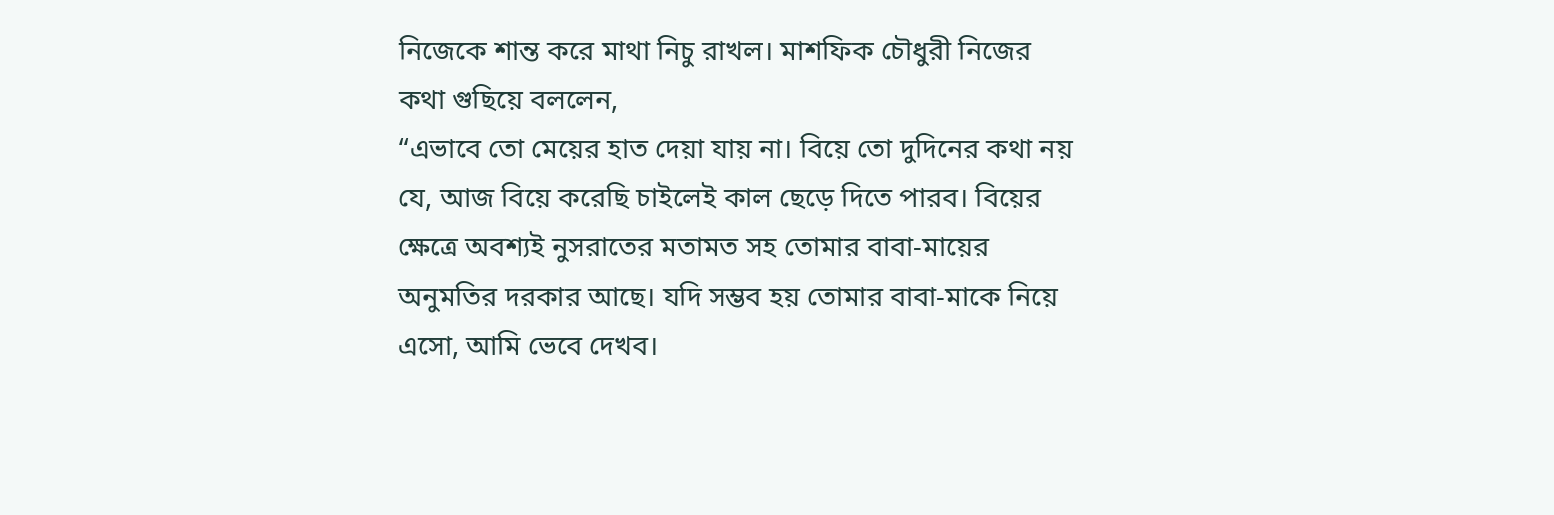নিজেকে শান্ত করে মাথা নিচু রাখল। মাশফিক চৌধুরী নিজের কথা গুছিয়ে বললেন,
“এভাবে তো মেয়ের হাত দেয়া যায় না। বিয়ে তো দুদিনের কথা নয় যে, আজ বিয়ে করেছি চাইলেই কাল ছেড়ে দিতে পারব। বিয়ের ক্ষেত্রে অবশ্যই নুসরাতের মতামত সহ তোমার বাবা-মায়ের অনুমতির দরকার আছে। যদি সম্ভব হয় তোমার বাবা-মাকে নিয়ে এসো, আমি ভেবে দেখব।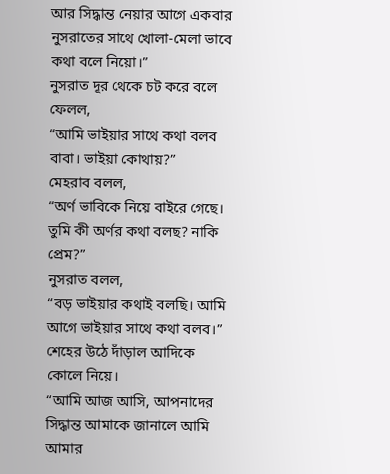আর সিদ্ধান্ত নেয়ার আগে একবার নুসরাতের সাথে খোলা-মেলা ভাবে কথা বলে নিয়ো।”
নুসরাত দূর থেকে চট করে বলে ফেলল,
“আমি ভাইয়ার সাথে কথা বলব বাবা। ভাইয়া কোথায়?”
মেহরাব বলল,
“অর্ণ ভাবিকে নিয়ে বাইরে গেছে। তুমি কী অর্ণর কথা বলছ? নাকি প্রেম?”
নুসরাত বলল,
“বড় ভাইয়ার কথাই বলছি। আমি আগে ভাইয়ার সাথে কথা বলব।”
শেহের উঠে দাঁড়াল আদিকে কোলে নিয়ে।
“আমি আজ আসি, আপনাদের সিদ্ধান্ত আমাকে জানালে আমি আমার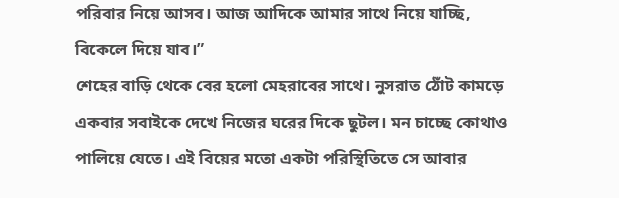পরিবার নিয়ে আসব। আজ আদিকে আমার সাথে নিয়ে যাচ্ছি, বিকেলে দিয়ে যাব।”
শেহের বাড়ি থেকে বের হলো মেহরাবের সাথে। নুসরাত ঠোঁট কামড়ে একবার সবাইকে দেখে নিজের ঘরের দিকে ছুটল। মন চাচ্ছে কোথাও পালিয়ে যেতে। এই বিয়ের মতো একটা পরিস্থিতিতে সে আবার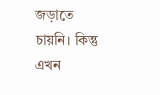জড়াতে চায়নি। কিন্তু এখন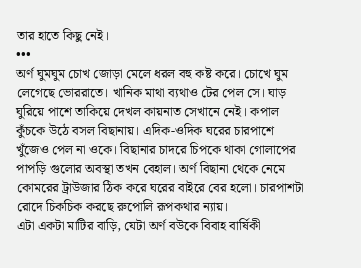তার হাতে কিছু নেই।
•••
অর্ণ ঘুমঘুম চোখ জোড়া মেলে ধরল বহু কষ্ট করে। চোখে ঘুম লেগেছে ভোররাতে। খানিক মাথা ব্যথাও টের পেল সে। ঘাড় ঘুরিয়ে পাশে তাকিয়ে দেখল কায়নাত সেখানে নেই। কপাল কুঁচকে উঠে বসল বিছানায়। এদিক-ওদিক ঘরের চারপাশে খুঁজেও পেল না ওকে। বিছানার চাদরে চিপকে থাকা গোলাপের পাপড়ি গুলোর অবস্থা তখন বেহাল। অর্ণ বিছানা থেকে নেমে কোমরের ট্রাউজার ঠিক করে ঘরের বাইরে বের হলো। চারপাশটা রোদে চিকচিক করছে রুপোলি রূপকথার ন্যায়।
এটা একটা মাটির বাড়ি, যেটা অর্ণ বউকে বিবাহ বার্ষিকী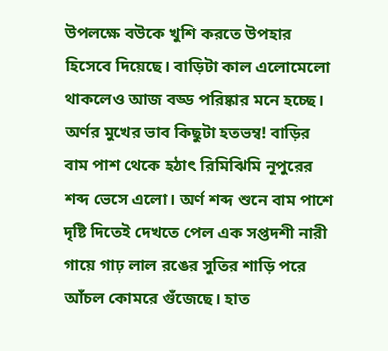উপলক্ষে বউকে খুশি করতে উপহার হিসেবে দিয়েছে। বাড়িটা কাল এলোমেলো থাকলেও আজ বড্ড পরিষ্কার মনে হচ্ছে। অর্ণর মুখের ভাব কিছুটা হতভম্ব! বাড়ির বাম পাশ থেকে হঠাৎ রিমিঝিমি নূপুরের শব্দ ভেসে এলো। অর্ণ শব্দ শুনে বাম পাশে দৃষ্টি দিতেই দেখতে পেল এক সপ্তদশী নারী গায়ে গাঢ় লাল রঙের সুতির শাড়ি পরে আঁচল কোমরে গুঁজেছে। হাত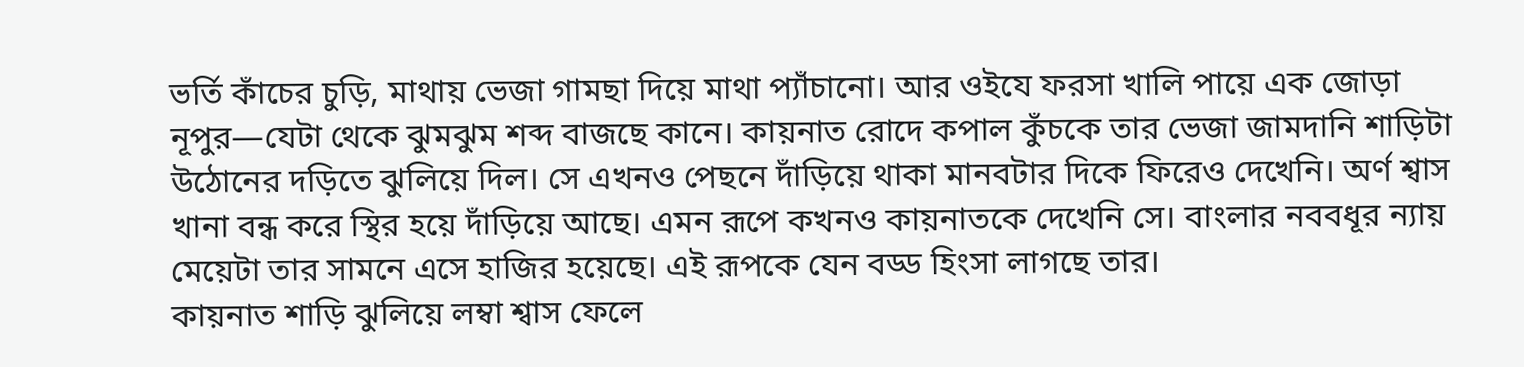ভর্তি কাঁচের চুড়ি, মাথায় ভেজা গামছা দিয়ে মাথা প্যাঁচানো। আর ওইযে ফরসা খালি পায়ে এক জোড়া নূপুর—যেটা থেকে ঝুমঝুম শব্দ বাজছে কানে। কায়নাত রোদে কপাল কুঁচকে তার ভেজা জামদানি শাড়িটা উঠোনের দড়িতে ঝুলিয়ে দিল। সে এখনও পেছনে দাঁড়িয়ে থাকা মানবটার দিকে ফিরেও দেখেনি। অর্ণ শ্বাস খানা বন্ধ করে স্থির হয়ে দাঁড়িয়ে আছে। এমন রূপে কখনও কায়নাতকে দেখেনি সে। বাংলার নববধূর ন্যায় মেয়েটা তার সামনে এসে হাজির হয়েছে। এই রূপকে যেন বড্ড হিংসা লাগছে তার।
কায়নাত শাড়ি ঝুলিয়ে লম্বা শ্বাস ফেলে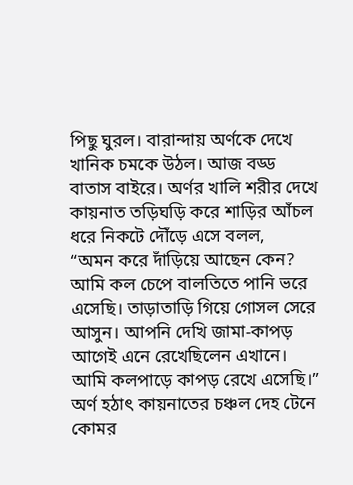পিছু ঘুরল। বারান্দায় অর্ণকে দেখে খানিক চমকে উঠল। আজ বড্ড বাতাস বাইরে। অর্ণর খালি শরীর দেখে কায়নাত তড়িঘড়ি করে শাড়ির আঁচল ধরে নিকটে দৌঁড়ে এসে বলল,
“অমন করে দাঁড়িয়ে আছেন কেন? আমি কল চেপে বালতিতে পানি ভরে এসেছি। তাড়াতাড়ি গিয়ে গোসল সেরে আসুন। আপনি দেখি জামা-কাপড় আগেই এনে রেখেছিলেন এখানে। আমি কলপাড়ে কাপড় রেখে এসেছি।”
অর্ণ হঠাৎ কায়নাতের চঞ্চল দেহ টেনে কোমর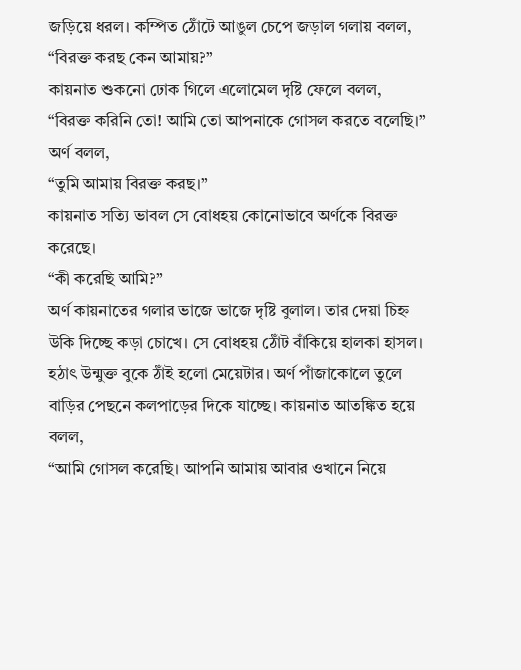জড়িয়ে ধরল। কম্পিত ঠোঁটে আঙুল চেপে জড়াল গলায় বলল,
“বিরক্ত করছ কেন আমায়?”
কায়নাত শুকনো ঢোক গিলে এলোমেল দৃষ্টি ফেলে বলল,
“বিরক্ত করিনি তো! আমি তো আপনাকে গোসল করতে বলেছি।”
অর্ণ বলল,
“তুমি আমায় বিরক্ত করছ।”
কায়নাত সত্যি ভাবল সে বোধহয় কোনোভাবে অর্ণকে বিরক্ত করেছে।
“কী করেছি আমি?”
অর্ণ কায়নাতের গলার ভাজে ভাজে দৃষ্টি বুলাল। তার দেয়া চিহ্ন উকি দিচ্ছে কড়া চোখে। সে বোধহয় ঠোঁট বাঁকিয়ে হালকা হাসল। হঠাৎ উন্মুক্ত বুকে ঠাঁই হলো মেয়েটার। অর্ণ পাঁজাকোলে তুলে বাড়ির পেছনে কলপাড়ের দিকে যাচ্ছে। কায়নাত আতঙ্কিত হয়ে বলল,
“আমি গোসল করেছি। আপনি আমায় আবার ওখানে নিয়ে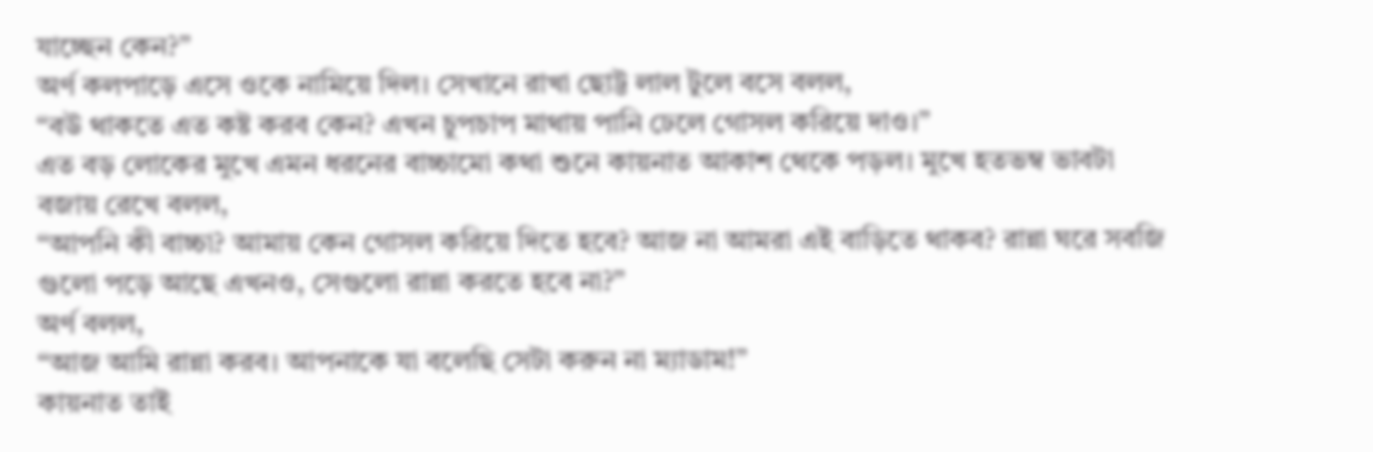যাচ্ছেন কেন?”
অর্ণ কলপাড়ে এসে ওকে নামিয়ে দিল। সেখানে রাখা ছোট্ট লাল টুলে বসে বলল,
“বউ থাকতে এত কষ্ট করব কেন? এখন চুপচাপ মাথায় পানি ঢেলে গোসল করিয়ে দাও।”
এত বড় লোকের মুখে এমন ধরনের বাচ্চামো কথা শুনে কায়নাত আকাশ থেকে পড়ল। মুখে হতভম্ব ভাবটা বজায় রেখে বলল,
“আপনি কী বাচ্চা? আমায় কেন গোসল করিয়ে দিতে হবে? আজ না আমরা এই বাড়িতে থাকব? রান্না ঘরে সবজি গুলো পড়ে আছে এখনও, সেগুলো রান্না করতে হবে না?”
অর্ণ বলল,
“আজ আমি রান্না করব। আপনাকে যা বলেছি সেটা করুন না ম্যাডাম!”
কায়নাত তাই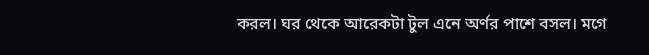করল। ঘর থেকে আরেকটা টুল এনে অর্ণর পাশে বসল। মগে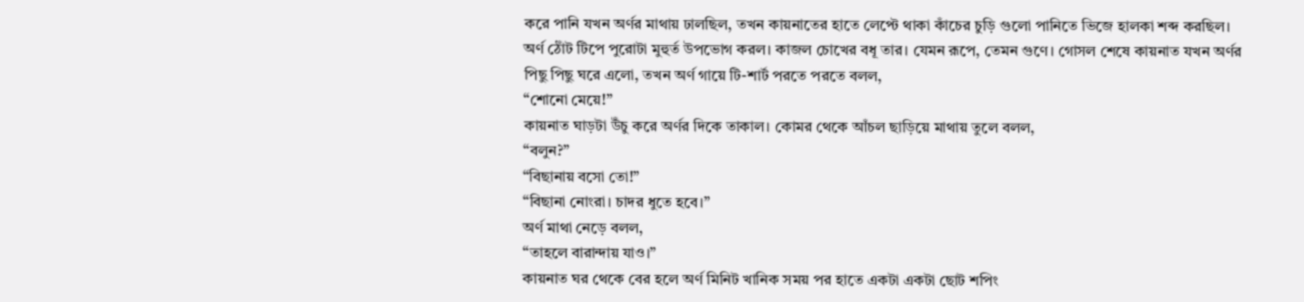করে পানি যখন অর্ণর মাথায় ঢালছিল, তখন কায়নাতের হাতে লেপ্টে থাকা কাঁচের চুড়ি গুলো পানিতে ভিজে হালকা শব্দ করছিল। অর্ণ ঠোঁট টিপে পুরোটা মুহুর্ত উপভোগ করল। কাজল চোখের বধূ তার। যেমন রূপে, তেমন গুণে। গোসল শেষে কায়নাত যখন অর্ণর পিছু পিছু ঘরে এলো, তখন অর্ণ গায়ে টি-শার্ট পরতে পরতে বলল,
“শোনো মেয়ে!”
কায়নাত ঘাড়টা উঁচু করে অর্ণর দিকে তাকাল। কোমর থেকে আঁচল ছাড়িয়ে মাথায় তুলে বলল,
“বলুন?”
“বিছানায় বসো তো!”
“বিছানা নোংরা। চাদর ধুতে হবে।”
অর্ণ মাথা নেড়ে বলল,
“তাহলে বারান্দায় যাও।”
কায়নাত ঘর থেকে বের হলে অর্ণ মিনিট খানিক সময় পর হাতে একটা একটা ছোট শপিং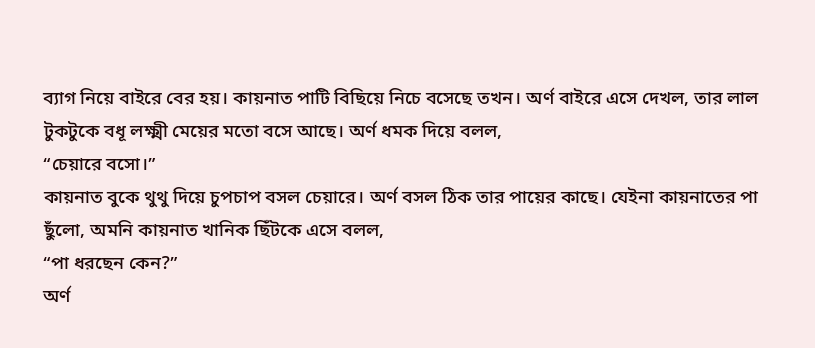ব্যাগ নিয়ে বাইরে বের হয়। কায়নাত পাটি বিছিয়ে নিচে বসেছে তখন। অর্ণ বাইরে এসে দেখল, তার লাল টুকটুকে বধূ লক্ষ্মী মেয়ের মতো বসে আছে। অর্ণ ধমক দিয়ে বলল,
“চেয়ারে বসো।”
কায়নাত বুকে থুথু দিয়ে চুপচাপ বসল চেয়ারে। অর্ণ বসল ঠিক তার পায়ের কাছে। যেইনা কায়নাতের পা ছুঁলো, অমনি কায়নাত খানিক ছিঁটকে এসে বলল,
“পা ধরছেন কেন?”
অর্ণ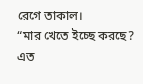রেগে তাকাল।
“মার খেতে ইচ্ছে করছে? এত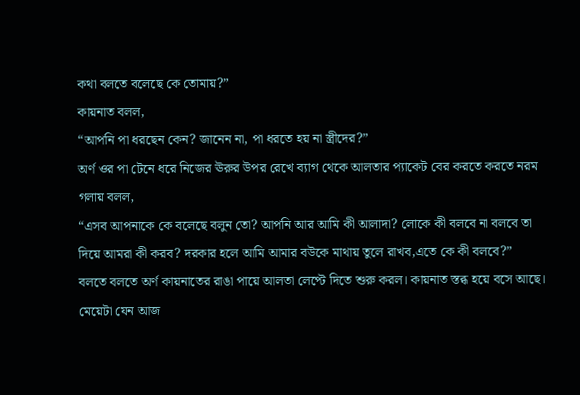কথা বলতে বলেছে কে তোমায়?”
কায়নাত বলল,
“আপনি পা ধরছেন কেন? জানেন না, পা ধরতে হয় না স্ত্রীদের?”
অর্ণ ওর পা টেনে ধরে নিজের ঊরুর উপর রেখে ব্যাগ থেকে আলতার প্যাকেট বের করতে করতে নরম গলায় বলল,
“এসব আপনাকে কে বলেছে বলুন তো? আপনি আর আমি কী আলাদা? লোকে কী বলবে না বলবে তা দিয়ে আমরা কী করব? দরকার হলে আমি আমার বউকে মাথায় তুলে রাখব,এতে কে কী বলবে?”
বলতে বলতে অর্ণ কায়নাতের রাঙা পায়ে আলতা লেপ্টে দিতে শুরু করল। কায়নাত স্তব্ধ হয়ে বসে আছে। মেয়েটা যেন আজ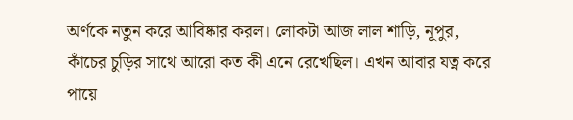অর্ণকে নতুন করে আবিষ্কার করল। লোকটা আজ লাল শাড়ি, নূপুর, কাঁচের চুড়ির সাথে আরো কত কী এনে রেখেছিল। এখন আবার যত্ন করে পায়ে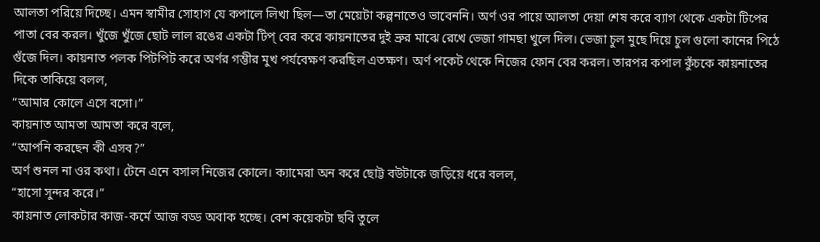আলতা পরিয়ে দিচ্ছে। এমন স্বামীর সোহাগ যে কপালে লিখা ছিল—তা মেয়েটা কল্পনাতেও ভাবেননি। অর্ণ ওর পায়ে আলতা দেয়া শেষ করে ব্যাগ থেকে একটা টিপের পাতা বের করল। খুঁজে খুঁজে ছোট লাল রঙের একটা টিপ্ বের করে কায়নাতের দুই ভ্রুর মাঝে রেখে ভেজা গামছা খুলে দিল। ভেজা চুল মুছে দিয়ে চুল গুলো কানের পিঠে গুঁজে দিল। কায়নাত পলক পিটপিট করে অর্ণর গম্ভীর মুখ পর্যবেক্ষণ করছিল এতক্ষণ। অর্ণ পকেট থেকে নিজের ফোন বের করল। তারপর কপাল কুঁচকে কায়নাতের দিকে তাকিয়ে বলল,
“আমার কোলে এসে বসো।”
কায়নাত আমতা আমতা করে বলে,
“আপনি করছেন কী এসব?”
অর্ণ শুনল না ওর কথা। টেনে এনে বসাল নিজের কোলে। ক্যামেরা অন করে ছোট্ট বউটাকে জড়িয়ে ধরে বলল,
“হাসো সুন্দর করে।”
কায়নাত লোকটার কাজ-কর্মে আজ বড্ড অবাক হচ্ছে। বেশ কয়েকটা ছবি তুলে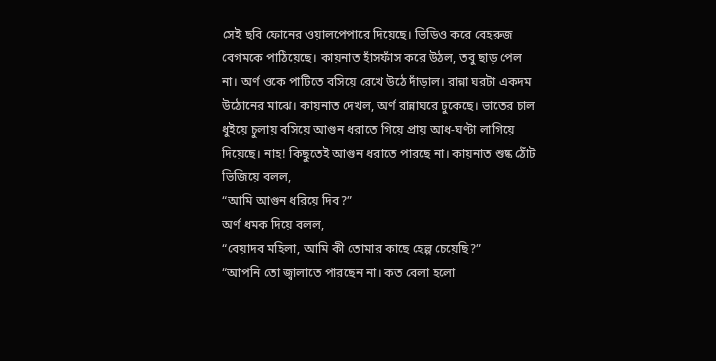সেই ছবি ফোনের ওয়ালপেপারে দিয়েছে। ভিডিও করে বেহরুজ বেগমকে পাঠিয়েছে। কায়নাত হাঁসফাঁস করে উঠল, তবু ছাড় পেল না। অর্ণ ওকে পাটিতে বসিয়ে রেখে উঠে দাঁড়াল। রান্না ঘরটা একদম উঠোনের মাঝে। কায়নাত দেখল, অর্ণ রান্নাঘরে ঢুকেছে। ভাতের চাল ধুইয়ে চুলায় বসিয়ে আগুন ধরাতে গিয়ে প্রায় আধ-ঘণ্টা লাগিয়ে দিয়েছে। নাহ! কিছুতেই আগুন ধরাতে পারছে না। কায়নাত শুষ্ক ঠোঁট ভিজিয়ে বলল,
“আমি আগুন ধরিয়ে দিব?”
অর্ণ ধমক দিয়ে বলল,
“বেয়াদব মহিলা, আমি কী তোমার কাছে হেল্প চেয়েছি?”
“আপনি তো জ্বালাতে পারছেন না। কত বেলা হলো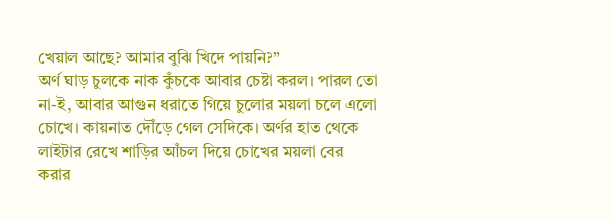খেয়াল আছে? আমার বুঝি খিদে পায়নি?”
অর্ণ ঘাড় চুলকে নাক কুঁচকে আবার চেষ্টা করল। পারল তো না-ই, আবার আগুন ধরাতে গিয়ে চুলোর ময়লা চলে এলো চোখে। কায়নাত দৌঁড়ে গেল সেদিকে। অর্ণর হাত থেকে লাইটার রেখে শাড়ির আঁচল দিয়ে চোখের ময়লা বের করার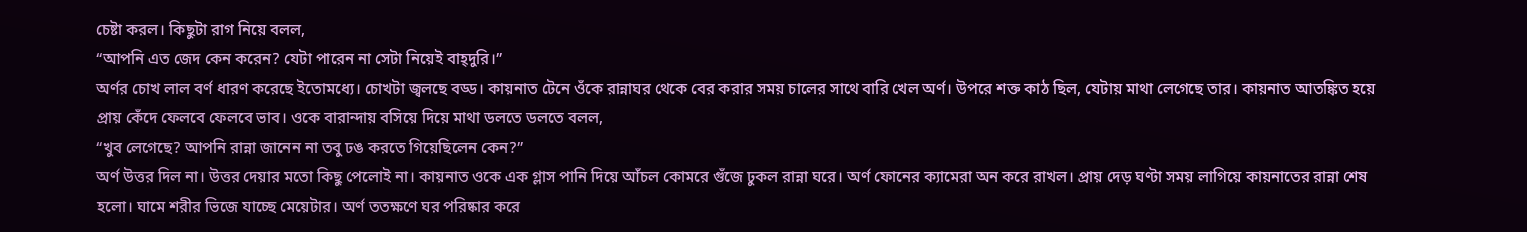চেষ্টা করল। কিছুটা রাগ নিয়ে বলল,
“আপনি এত জেদ কেন করেন? যেটা পারেন না সেটা নিয়েই বাহ্দুরি।”
অর্ণর চোখ লাল বর্ণ ধারণ করেছে ইতোমধ্যে। চোখটা জ্বলছে বড্ড। কায়নাত টেনে ওঁকে রান্নাঘর থেকে বের করার সময় চালের সাথে বারি খেল অর্ণ। উপরে শক্ত কাঠ ছিল, যেটায় মাথা লেগেছে তার। কায়নাত আতঙ্কিত হয়ে প্রায় কেঁদে ফেলবে ফেলবে ভাব। ওকে বারান্দায় বসিয়ে দিয়ে মাথা ডলতে ডলতে বলল,
“খুব লেগেছে? আপনি রান্না জানেন না তবু ঢঙ করতে গিয়েছিলেন কেন?”
অর্ণ উত্তর দিল না। উত্তর দেয়ার মতো কিছু পেলোই না। কায়নাত ওকে এক গ্লাস পানি দিয়ে আঁচল কোমরে গুঁজে ঢুকল রান্না ঘরে। অর্ণ ফোনের ক্যামেরা অন করে রাখল। প্রায় দেড় ঘণ্টা সময় লাগিয়ে কায়নাতের রান্না শেষ হলো। ঘামে শরীর ভিজে যাচ্ছে মেয়েটার। অর্ণ ততক্ষণে ঘর পরিষ্কার করে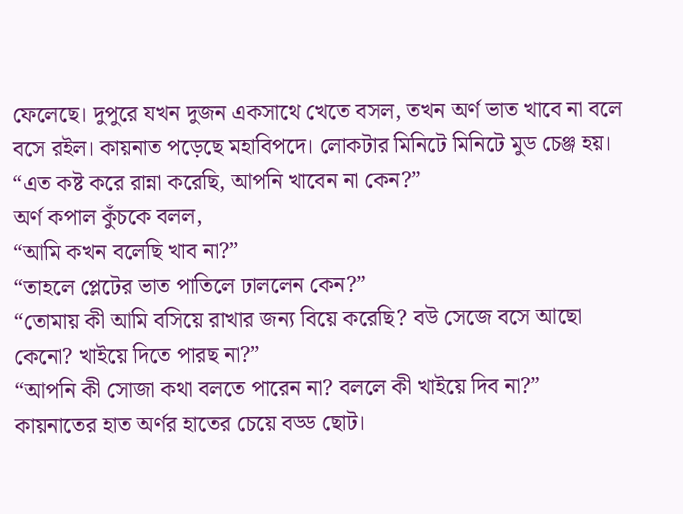ফেলেছে। দুপুরে যখন দুজন একসাথে খেতে বসল, তখন অর্ণ ভাত খাবে না বলে বসে রইল। কায়নাত পড়েছে মহাবিপদে। লোকটার মিনিটে মিনিটে মুড চেঞ্জ হয়।
“এত কষ্ট করে রান্না করেছি, আপনি খাবেন না কেন?”
অর্ণ কপাল কুঁচকে বলল,
“আমি কখন বলেছি খাব না?”
“তাহলে প্লেটের ভাত পাতিলে ঢাললেন কেন?”
“তোমায় কী আমি বসিয়ে রাখার জন্য বিয়ে করেছি? বউ সেজে বসে আছো কেনো? খাইয়ে দিতে পারছ না?”
“আপনি কী সোজা কথা বলতে পারেন না? বললে কী খাইয়ে দিব না?”
কায়নাতের হাত অর্ণর হাতের চেয়ে বড্ড ছোট।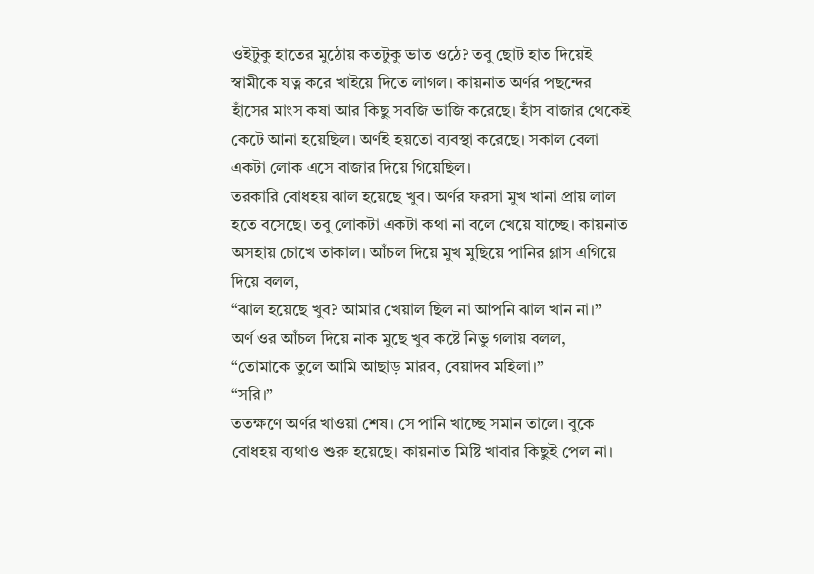ওইটুকু হাতের মুঠোয় কতটুকু ভাত ওঠে? তবু ছোট হাত দিয়েই স্বামীকে যত্ন করে খাইয়ে দিতে লাগল। কায়নাত অর্ণর পছন্দের হাঁসের মাংস কষা আর কিছু সবজি ভাজি করেছে। হাঁস বাজার থেকেই কেটে আনা হয়েছিল। অর্ণই হয়তো ব্যবস্থা করেছে। সকাল বেলা একটা লোক এসে বাজার দিয়ে গিয়েছিল।
তরকারি বোধহয় ঝাল হয়েছে খুব। অর্ণর ফরসা মুখ খানা প্রায় লাল হতে বসেছে। তবু লোকটা একটা কথা না বলে খেয়ে যাচ্ছে। কায়নাত অসহায় চোখে তাকাল। আঁচল দিয়ে মুখ মুছিয়ে পানির গ্লাস এগিয়ে দিয়ে বলল,
“ঝাল হয়েছে খুব? আমার খেয়াল ছিল না আপনি ঝাল খান না।”
অর্ণ ওর আঁচল দিয়ে নাক মুছে খুব কষ্টে নিভু গলায় বলল,
“তোমাকে তুলে আমি আছাড় মারব, বেয়াদব মহিলা।”
“সরি।”
ততক্ষণে অর্ণর খাওয়া শেষ। সে পানি খাচ্ছে সমান তালে। বুকে বোধহয় ব্যথাও শুরু হয়েছে। কায়নাত মিষ্টি খাবার কিছুই পেল না।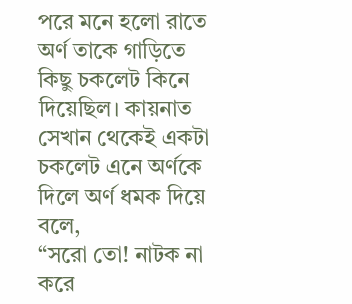পরে মনে হলো রাতে অর্ণ তাকে গাড়িতে কিছু চকলেট কিনে দিয়েছিল। কায়নাত সেখান থেকেই একটা চকলেট এনে অর্ণকে দিলে অর্ণ ধমক দিয়ে বলে,
“সরো তো! নাটক না করে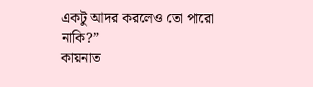একটু আদর করলেও তো পারো নাকি?”
কায়নাত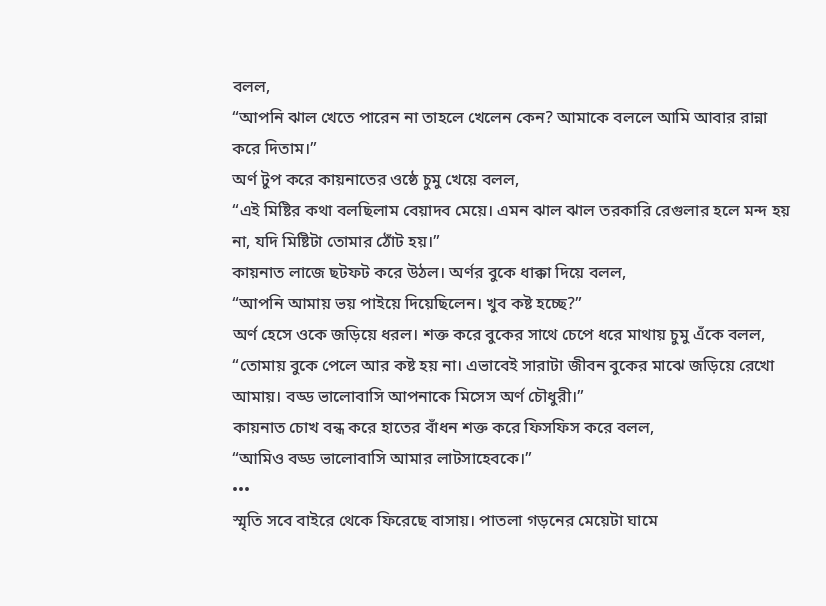বলল,
“আপনি ঝাল খেতে পারেন না তাহলে খেলেন কেন? আমাকে বললে আমি আবার রান্না করে দিতাম।”
অর্ণ টুপ করে কায়নাতের ওষ্ঠে চুমু খেয়ে বলল,
“এই মিষ্টির কথা বলছিলাম বেয়াদব মেয়ে। এমন ঝাল ঝাল তরকারি রেগুলার হলে মন্দ হয় না, যদি মিষ্টিটা তোমার ঠোঁট হয়।”
কায়নাত লাজে ছটফট করে উঠল। অর্ণর বুকে ধাক্কা দিয়ে বলল,
“আপনি আমায় ভয় পাইয়ে দিয়েছিলেন। খুব কষ্ট হচ্ছে?”
অর্ণ হেসে ওকে জড়িয়ে ধরল। শক্ত করে বুকের সাথে চেপে ধরে মাথায় চুমু এঁকে বলল,
“তোমায় বুকে পেলে আর কষ্ট হয় না। এভাবেই সারাটা জীবন বুকের মাঝে জড়িয়ে রেখো আমায়। বড্ড ভালোবাসি আপনাকে মিসেস অর্ণ চৌধুরী।”
কায়নাত চোখ বন্ধ করে হাতের বাঁধন শক্ত করে ফিসফিস করে বলল,
“আমিও বড্ড ভালোবাসি আমার লাটসাহেবকে।”
•••
স্মৃতি সবে বাইরে থেকে ফিরেছে বাসায়। পাতলা গড়নের মেয়েটা ঘামে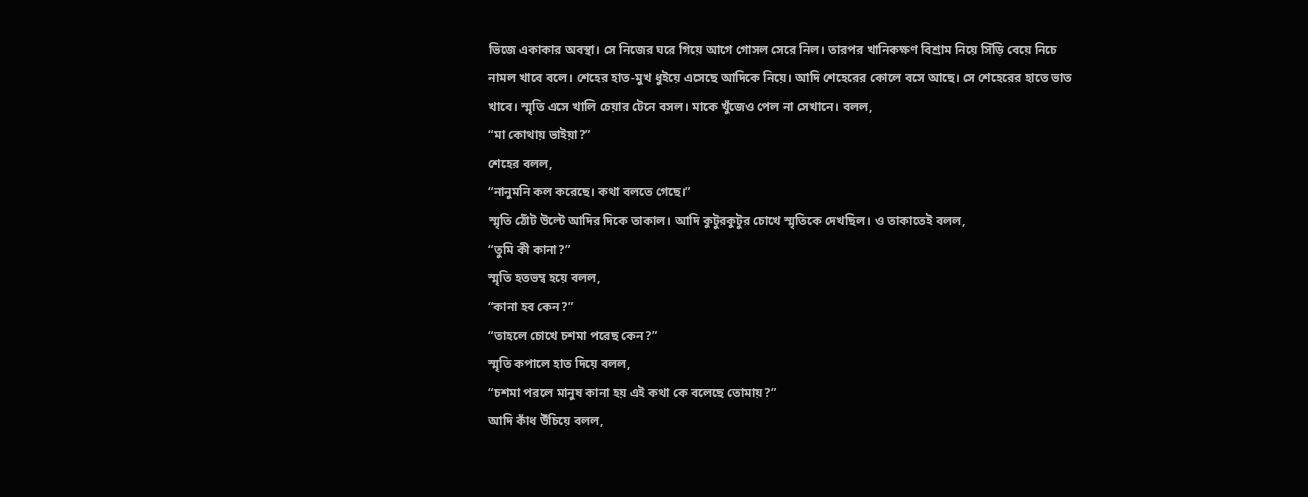ভিজে একাকার অবস্থা। সে নিজের ঘরে গিয়ে আগে গোসল সেরে নিল। তারপর খানিকক্ষণ বিশ্রাম নিয়ে সিঁড়ি বেয়ে নিচে নামল খাবে বলে। শেহের হাত-মুখ ধুইয়ে এসেছে আদিকে নিয়ে। আদি শেহেরের কোলে বসে আছে। সে শেহেরের হাতে ভাত খাবে। স্মৃতি এসে খালি চেয়ার টেনে বসল। মাকে খুঁজেও পেল না সেখানে। বলল,
“মা কোথায় ভাইয়া?”
শেহের বলল,
“নানুমনি কল করেছে। কথা বলতে গেছে।”
স্মৃতি ঠোঁট উল্টে আদির দিকে তাকাল। আদি কুটুরকুটুর চোখে স্মৃতিকে দেখছিল। ও তাকাতেই বলল,
“তুমি কী কানা?”
স্মৃতি হতভম্ব হয়ে বলল,
“কানা হব কেন?”
“তাহলে চোখে চশমা পরেছ কেন?”
স্মৃতি কপালে হাত দিয়ে বলল,
“চশমা পরলে মানুষ কানা হয় এই কথা কে বলেছে তোমায়?”
আদি কাঁধ উঁচিয়ে বলল,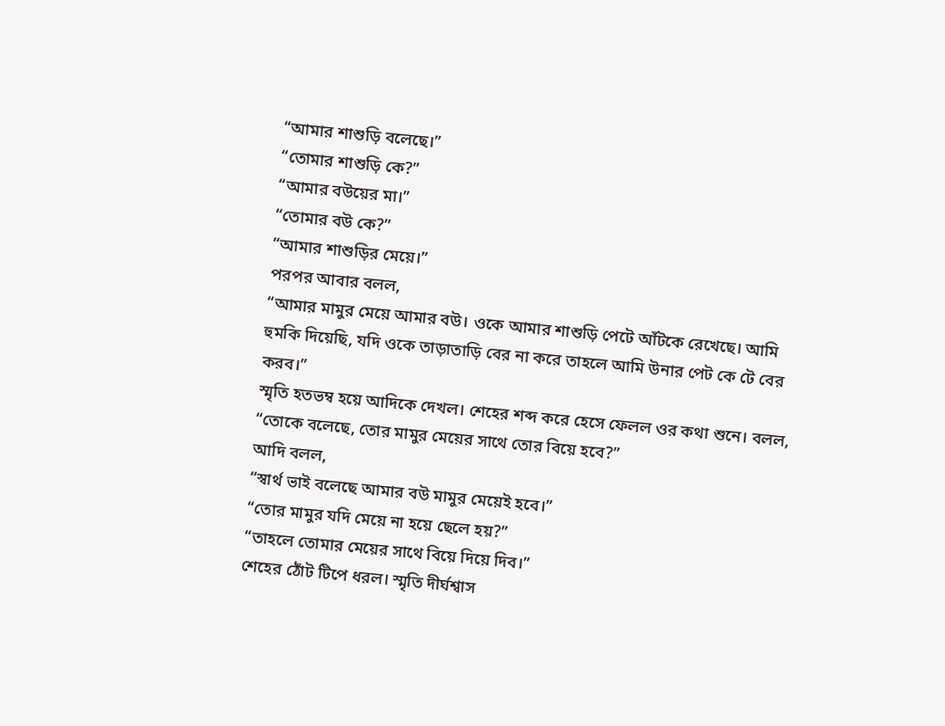“আমার শাশুড়ি বলেছে।”
“তোমার শাশুড়ি কে?”
“আমার বউয়ের মা।”
“তোমার বউ কে?”
“আমার শাশুড়ির মেয়ে।”
পরপর আবার বলল,
“আমার মামুর মেয়ে আমার বউ। ওকে আমার শাশুড়ি পেটে আঁটকে রেখেছে। আমি হুমকি দিয়েছি, যদি ওকে তাড়াতাড়ি বের না করে তাহলে আমি উনার পেট কে টে বের করব।”
স্মৃতি হতভম্ব হয়ে আদিকে দেখল। শেহের শব্দ করে হেসে ফেলল ওর কথা শুনে। বলল,
“তোকে বলেছে, তোর মামুর মেয়ের সাথে তোর বিয়ে হবে?”
আদি বলল,
“স্বার্থ ভাই বলেছে আমার বউ মামুর মেয়েই হবে।”
“তোর মামুর যদি মেয়ে না হয়ে ছেলে হয়?”
“তাহলে তোমার মেয়ের সাথে বিয়ে দিয়ে দিব।”
শেহের ঠোঁট টিপে ধরল। স্মৃতি দীর্ঘশ্বাস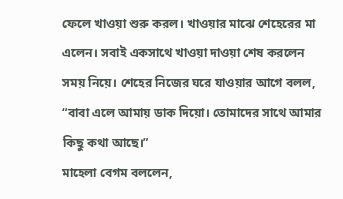ফেলে খাওয়া শুরু করল। খাওয়ার মাঝে শেহেরের মা এলেন। সবাই একসাথে খাওয়া দাওয়া শেষ করলেন সময় নিয়ে। শেহের নিজের ঘরে যাওয়ার আগে বলল,
“বাবা এলে আমায় ডাক দিয়ো। তোমাদের সাথে আমার কিছু কথা আছে।”
মাহেলা বেগম বললেন,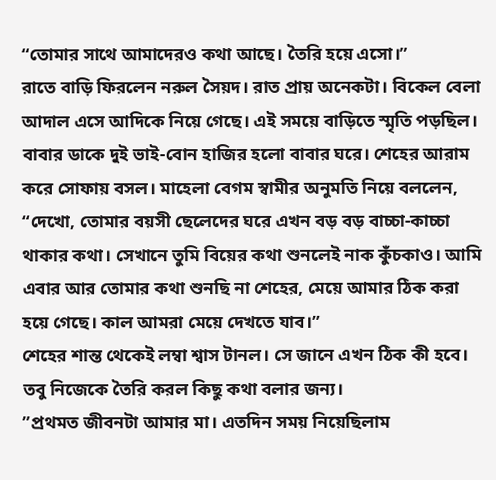“তোমার সাথে আমাদেরও কথা আছে। তৈরি হয়ে এসো।”
রাতে বাড়ি ফিরলেন নরুল সৈয়দ। রাত প্রায় অনেকটা। বিকেল বেলা আদাল এসে আদিকে নিয়ে গেছে। এই সময়ে বাড়িতে স্মৃতি পড়ছিল। বাবার ডাকে দুই ভাই-বোন হাজির হলো বাবার ঘরে। শেহের আরাম করে সোফায় বসল। মাহেলা বেগম স্বামীর অনুমতি নিয়ে বললেন,
“দেখো, তোমার বয়সী ছেলেদের ঘরে এখন বড় বড় বাচ্চা-কাচ্চা থাকার কথা। সেখানে তুমি বিয়ের কথা শুনলেই নাক কুঁচকাও। আমি এবার আর তোমার কথা শুনছি না শেহের, মেয়ে আমার ঠিক করা হয়ে গেছে। কাল আমরা মেয়ে দেখতে যাব।”
শেহের শান্ত থেকেই লম্বা শ্বাস টানল। সে জানে এখন ঠিক কী হবে। তবু নিজেকে তৈরি করল কিছু কথা বলার জন্য।
”প্রথমত জীবনটা আমার মা। এতদিন সময় নিয়েছিলাম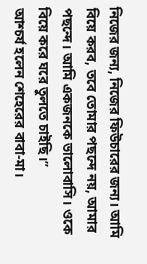নিজের জন্য, নিজের ফিউচারের জন্য। আমি বিয়ে করব, তবে তোমার পছন্দে নয়, আমার পছন্দে। আমি একজনকে ভালোবাসি। ওকে বিয়ে করে ঘরে তুলতে চাইছি।”
আশ্চর্য হলেন শেহেরের বাবা-মা।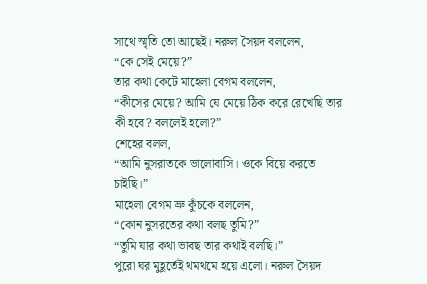সাথে স্মৃতি তো আছেই। নরুল সৈয়দ বললেন,
“কে সেই মেয়ে?”
তার কথা কেটে মাহেলা বেগম বললেন,
“কীসের মেয়ে? আমি যে মেয়ে ঠিক করে রেখেছি তার কী হবে? বললেই হলো?”
শেহের বলল,
“আমি নুসরাতকে ভালোবাসি। ওকে বিয়ে করতে চাইছি।”
মাহেলা বেগম ভ্রু কুঁচকে বললেন,
“কোন নুসরতের কথা বলছ তুমি?”
“তুমি যার কথা ভাবছ তার কথাই বলছি।”
পুরো ঘর মুহূর্তেই থমথমে হয়ে এলো। নরুল সৈয়দ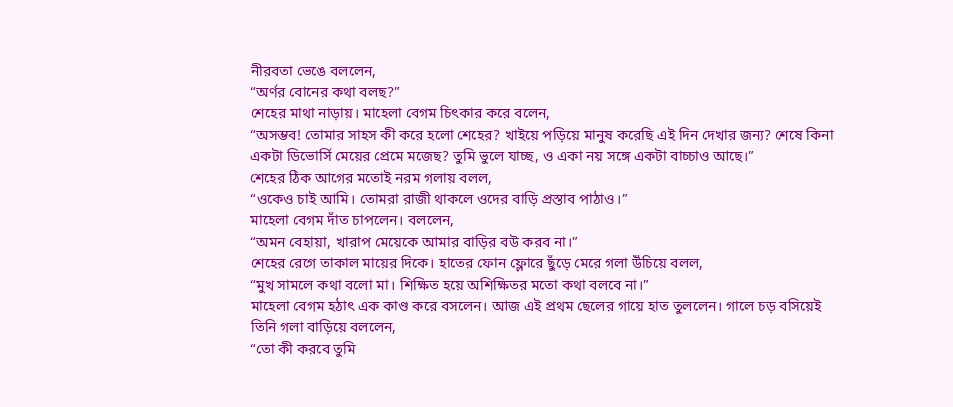নীরবতা ভেঙে বললেন,
“অর্ণর বোনের কথা বলছ?”
শেহের মাথা নাড়ায়। মাহেলা বেগম চিৎকার করে বলেন,
“অসম্ভব! তোমার সাহস কী করে হলো শেহের? খাইয়ে পড়িয়ে মানুষ করেছি এই দিন দেখার জন্য? শেষে কিনা একটা ডিভোর্সি মেয়ের প্রেমে মজেছ? তুমি ভুলে যাচ্ছ, ও একা নয় সঙ্গে একটা বাচ্চাও আছে।”
শেহের ঠিক আগের মতোই নরম গলায় বলল,
“ওকেও চাই আমি। তোমরা রাজী থাকলে ওদের বাড়ি প্রস্তাব পাঠাও।”
মাহেলা বেগম দাঁত চাপলেন। বললেন,
“অমন বেহায়া, খারাপ মেয়েকে আমার বাড়ির বউ করব না।”
শেহের রেগে তাকাল মায়ের দিকে। হাতের ফোন ফ্লোরে ছুঁড়ে মেরে গলা উঁচিয়ে বলল,
“মুখ সামলে কথা বলো মা। শিক্ষিত হয়ে অশিক্ষিতর মতো কথা বলবে না।”
মাহেলা বেগম হঠাৎ এক কাণ্ড করে বসলেন। আজ এই প্রথম ছেলের গায়ে হাত তুললেন। গালে চড় বসিয়েই তিনি গলা বাড়িয়ে বললেন,
“তো কী করবে তুমি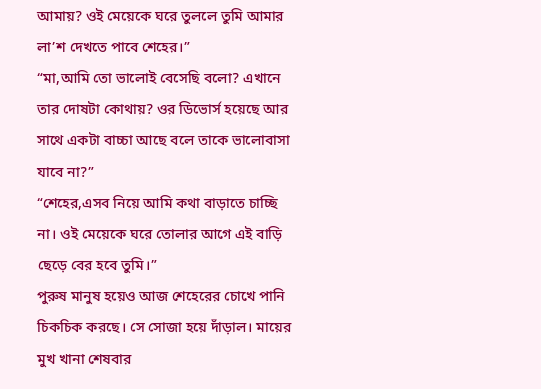আমায়? ওই মেয়েকে ঘরে তুললে তুমি আমার লা’শ দেখতে পাবে শেহের।”
“মা,আমি তো ভালোই বেসেছি বলো? এখানে তার দোষটা কোথায়? ওর ডিভোর্স হয়েছে আর সাথে একটা বাচ্চা আছে বলে তাকে ভালোবাসা যাবে না?”
“শেহের,এসব নিয়ে আমি কথা বাড়াতে চাচ্ছি না। ওই মেয়েকে ঘরে তোলার আগে এই বাড়ি ছেড়ে বের হবে তুমি।”
পুরুষ মানুষ হয়েও আজ শেহেরের চোখে পানি চিকচিক করছে। সে সোজা হয়ে দাঁড়াল। মায়ের মুখ খানা শেষবার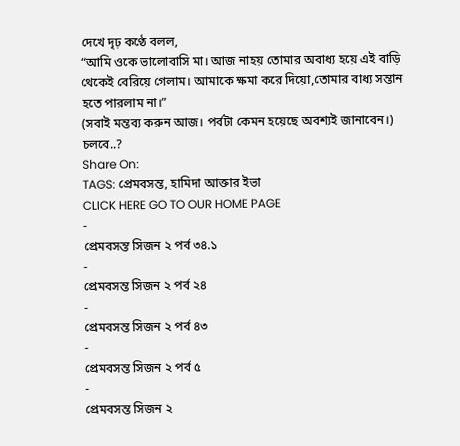দেখে দৃঢ় কণ্ঠে বলল,
“আমি ওকে ভালোবাসি মা। আজ নাহয় তোমার অবাধ্য হয়ে এই বাড়ি থেকেই বেরিয়ে গেলাম। আমাকে ক্ষমা করে দিয়ো,তোমার বাধ্য সন্তান হতে পারলাম না।”
(সবাই মন্তব্য করুন আজ। পর্বটা কেমন হয়েছে অবশ্যই জানাবেন।)
চলবে..?
Share On:
TAGS: প্রেমবসন্ত, হামিদা আক্তার ইভা
CLICK HERE GO TO OUR HOME PAGE
-
প্রেমবসন্ত সিজন ২ পর্ব ৩৪.১
-
প্রেমবসন্ত সিজন ২ পর্ব ২৪
-
প্রেমবসন্ত সিজন ২ পর্ব ৪৩
-
প্রেমবসন্ত সিজন ২ পর্ব ৫
-
প্রেমবসন্ত সিজন ২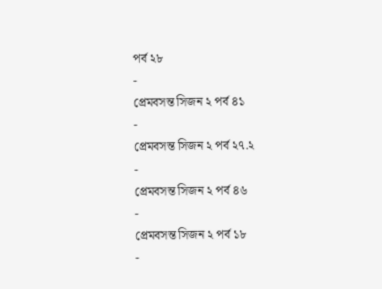পর্ব ২৮
-
প্রেমবসন্ত সিজন ২ পর্ব ৪১
-
প্রেমবসন্ত সিজন ২ পর্ব ২৭.২
-
প্রেমবসন্ত সিজন ২ পর্ব ৪৬
-
প্রেমবসন্ত সিজন ২ পর্ব ১৮
-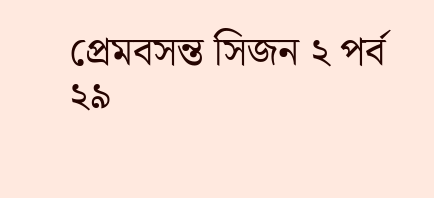প্রেমবসন্ত সিজন ২ পর্ব ২৯